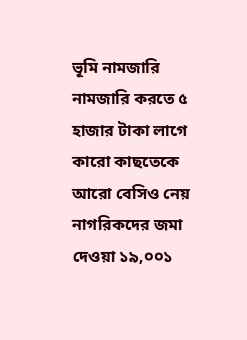ভূমি নামজারি
নামজারি করতে ৫ হাজার টাকা লাগে কারো কাছতেকে আরো বেসিও নেয়
নাগরিকদের জমা দেওয়া ১৯,০০১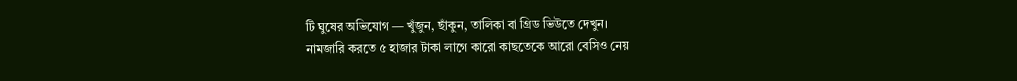টি ঘুষের অভিযোগ — খুঁজুন, ছাঁকুন, তালিকা বা গ্রিড ভিউতে দেখুন।
নামজারি করতে ৫ হাজার টাকা লাগে কারো কাছতেকে আরো বেসিও নেয়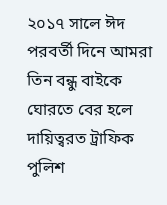২০১৭ সালে ঈদ পরবর্তী দিনে আমরা তিন বন্ধু বাইকে ঘোরতে বের হলে দায়িত্বরত ট্রাফিক পুলিশ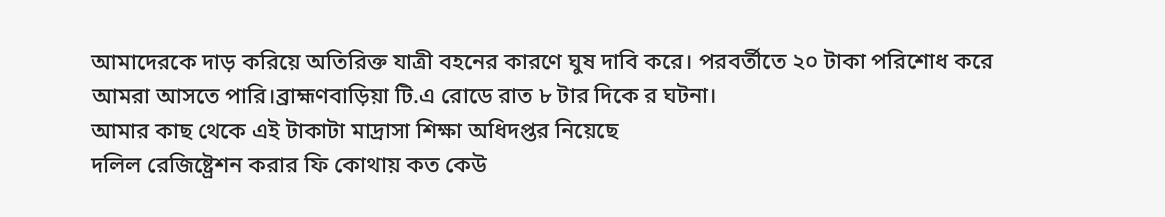আমাদেরকে দাড় করিয়ে অতিরিক্ত যাত্রী বহনের কারণে ঘুষ দাবি করে। পরবর্তীতে ২০ টাকা পরিশোধ করে আমরা আসতে পারি।ব্রাহ্মণবাড়িয়া টি.এ রোডে রাত ৮ টার দিকে র ঘটনা।
আমার কাছ থেকে এই টাকাটা মাদ্রাসা শিক্ষা অধিদপ্তর নিয়েছে
দলিল রেজিষ্ট্রেশন করার ফি কোথায় কত কেউ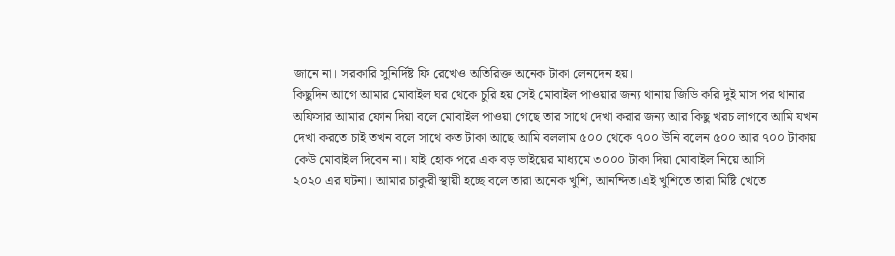জানে না। সরকারি সুনির্দিষ্ট ফি রেখেও অতিরিক্ত অনেক টাকা লেনদেন হয়।
কিছুদিন আগে আমার মোবাইল ঘর থেকে চুরি হয় সেই মোবাইল পাওয়ার জন্য থানায় জিডি করি দুই মাস পর থানার অফিসার আমার ফোন দিয়া বলে মোবাইল পাওয়া গেছে তার সাথে দেখা করার জন্য আর কিছু খরচ লাগবে আমি যখন দেখা করতে চাই তখন বলে সাথে কত টাকা আছে আমি বললাম ৫০০ থেকে ৭০০ উনি বলেন ৫০০ আর ৭০০ টাকায় কেউ মোবাইল দিবেন না। যাই হোক পরে এক বড় ভাইয়ের মাধ্যমে ৩০০০ টাকা দিয়া মোবাইল নিয়ে আসি
২০২০ এর ঘটনা। আমার চাকুরী স্থায়ী হচ্ছে বলে তারা অনেক খুশি, আনন্দিত।এই খুশিতে তারা মিষ্টি খেতে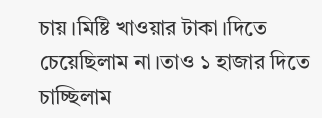চায়।মিষ্টি খাওয়ার টাকা।দিতে চেয়েছিলাম না।তাও ১ হাজার দিতে চাচ্ছিলাম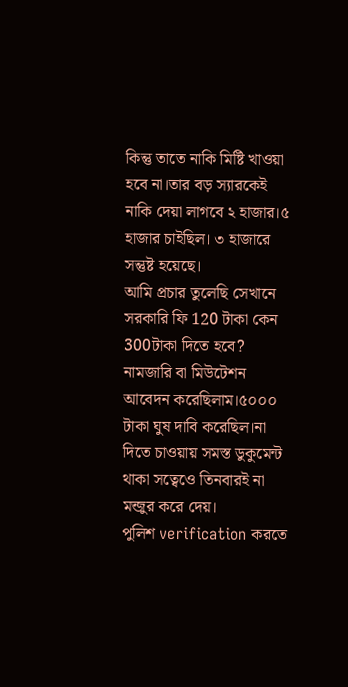কিন্তু তাতে নাকি মিষ্টি খাওয়া হবে না।তার বড় স্যারকেই নাকি দেয়া লাগবে ২ হাজার।৫ হাজার চাইছিল। ৩ হাজারে সন্তুষ্ট হয়েছে।
আমি প্রচার তুলেছি সেখানে সরকারি ফি 120 টাকা কেন 300টাকা দিতে হবে?
নামজারি বা মিউটেশন আবেদন করেছিলাম।৫০০০ টাকা ঘুষ দাবি করেছিল।না দিতে চাওয়ায় সমস্ত ডুকুমেন্ট থাকা সত্বেওে তিনবারই না মন্জুর করে দেয়।
পুলিশ verification করতে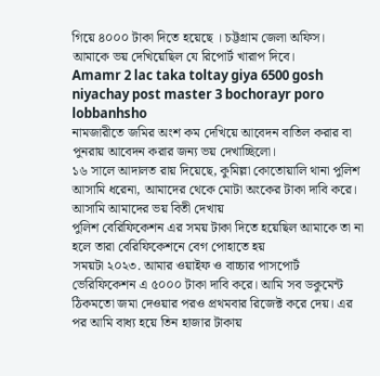গিয়ে ৪০০০ টাকা দিতে হয়েছে । চট্টগ্রাম জেলা অফিস। আমাকে ভয় দেখিয়েছিল যে রিপোর্ট খারাপ দিবে।
Amamr 2 lac taka toltay giya 6500 gosh niyachay post master 3 bochorayr poro lobbanhsho
নামজারীতে জমির অংশ কম দেখিয়ে আবেদন বাতিল করার বা পুনরায় আবেদন করার জন্য ভয় দেখাচ্ছিলো।
১৬ সালে আদালত রায় দিয়েছে, কুমিল্লা কোতোয়ালি থানা পুলিশ আসামি ধরেনা, আমাদের থেকে মোটা অংকের টাকা দাবি করে। আসামি আমাদের ভয় বিতী দেখায়
পুলিশ বেরিফিকেশন এর সময় টাকা দিতে হয়েছিল আমাকে তা না হলে তারা বেরিফিকেশনে বেগ পোহাতে হয়
সময়টা ২০২৩. আমার ওয়াইফ ও বাচ্চার পাসপোর্ট ভেরিফিকেশন এ ৫০০০ টাকা দাবি করে। আমি সব ডকুমেন্ট ঠিকমতো জমা দেওয়ার পরও প্রথমবার রিজেক্ট করে দেয়। এর পর আমি বাধ্য হয়ে তিন হাজার টাকায়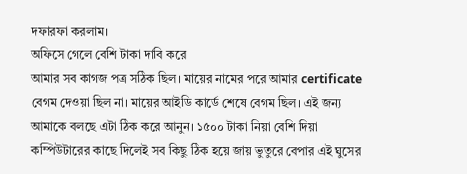দফারফা করলাম।
অফিসে গেলে বেশি টাকা দাবি করে
আমার সব কাগজ পত্র সঠিক ছিল। মায়ের নামের পরে আমার certificate বেগম দেওয়া ছিল না। মায়ের আইডি কার্ডে শেষে বেগম ছিল। এই জন্য আমাকে বলছে এটা ঠিক করে আনুন। ১৫০০ টাকা নিয়া বেশি দিয়া কম্পিউটারের কাছে দিলেই সব কিছু ঠিক হয়ে জায় ভুতুরে বেপার এই ঘুসের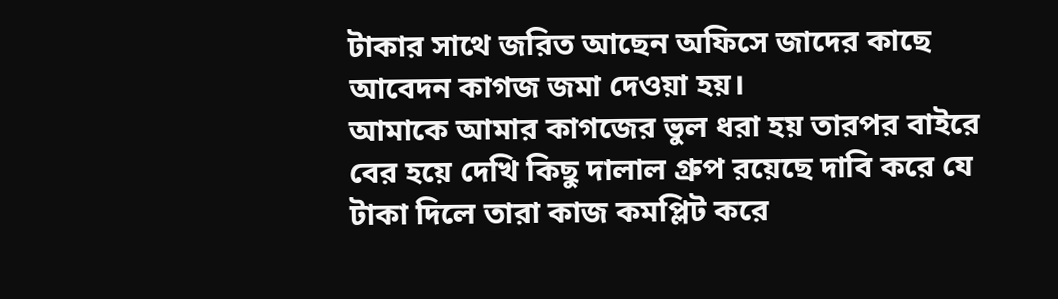টাকার সাথে জরিত আছেন অফিসে জাদের কাছে আবেদন কাগজ জমা দেওয়া হয়।
আমাকে আমার কাগজের ভুল ধরা হয় তারপর বাইরে বের হয়ে দেখি কিছু দালাল গ্রুপ রয়েছে দাবি করে যে টাকা দিলে তারা কাজ কমপ্লিট করে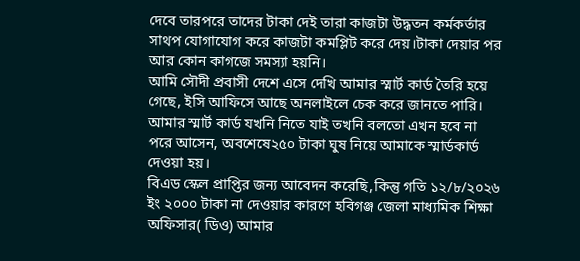দেবে তারপরে তাদের টাকা দেই তারা কাজটা উদ্ধতন কর্মকর্তার সাথপ যোগাযোগ করে কাজটা কমপ্লিট করে দেয়।টাকা দেয়ার পর আর কোন কাগজে সমস্যা হয়নি।
আমি সৌদী প্রবাসী দেশে এসে দেখি আমার স্মার্ট কার্ড তৈরি হয়ে গেছে, ইসি আফিসে আছে অনলাইলে চেক করে জানতে পারি। আমার স্মার্ট কার্ড যখনি নিতে যাই তখনি বলতো এখন হবে না পরে আসেন, অবশেষে২৫০ টাকা ঘুষ নিয়ে আমাকে স্মার্ডকার্ড দেওয়া হয়।
বিএড স্কেল প্রাপ্তির জন্য আবেদন করেছি,কিন্তু গতি ১২/৮/২০২৬ ইং ২০০০ টাকা না দেওয়ার কারণে হবিগঞ্জ জেলা মাধ্যমিক শিক্ষা অফিসার( ডিও) আমার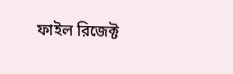ফাইল রিজেক্ট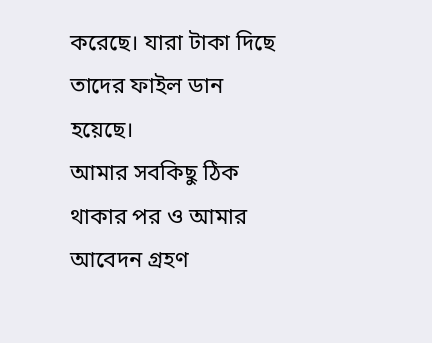করেছে। যারা টাকা দিছে তাদের ফাইল ডান হয়েছে।
আমার সবকিছু ঠিক থাকার পর ও আমার আবেদন গ্রহণ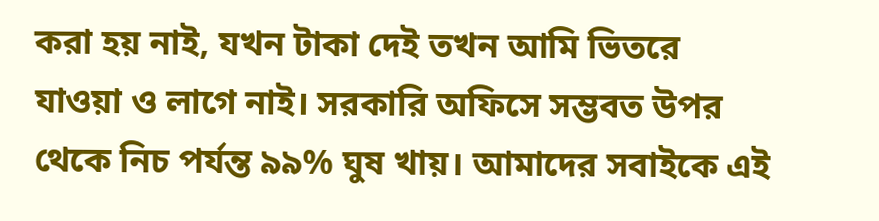করা হয় নাই, যখন টাকা দেই তখন আমি ভিতরে যাওয়া ও লাগে নাই। সরকারি অফিসে সম্ভবত উপর থেকে নিচ পর্যন্ত ৯৯% ঘুষ খায়। আমাদের সবাইকে এই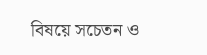বিষয়ে সচেতন ও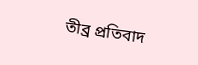তীব্র প্রতিবাদ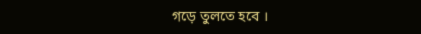গড়ে তুলতে হবে ।